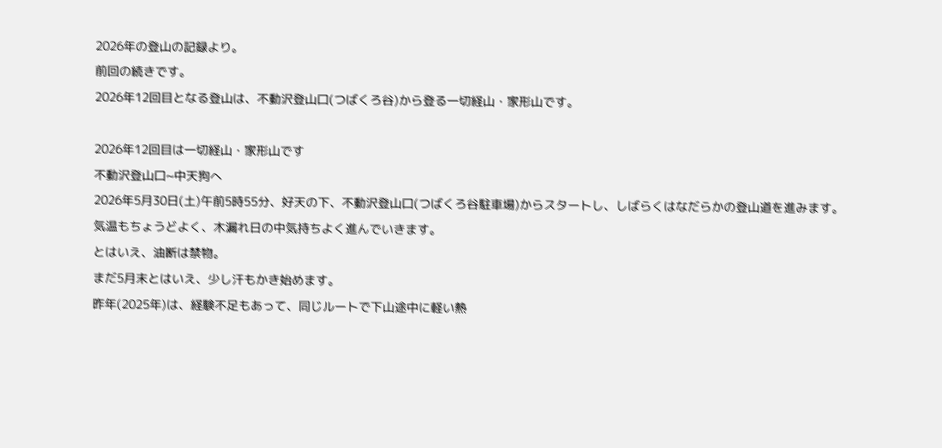2026年の登山の記録より。
前回の続きです。
2026年12回目となる登山は、不動沢登山口(つばくろ谷)から登る一切経山・家形山です。

2026年12回目は一切経山・家形山です
不動沢登山口~中天狗へ
2026年5月30日(土)午前5時55分、好天の下、不動沢登山口(つばくろ谷駐車場)からスタートし、しばらくはなだらかの登山道を進みます。
気温もちょうどよく、木漏れ日の中気持ちよく進んでいきます。
とはいえ、油断は禁物。
まだ5月末とはいえ、少し汗もかき始めます。
昨年(2025年)は、経験不足もあって、同じルートで下山途中に軽い熱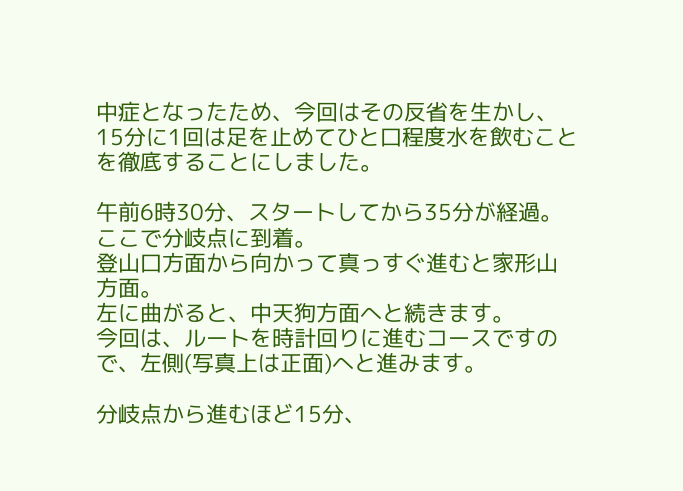中症となったため、今回はその反省を生かし、15分に1回は足を止めてひと口程度水を飲むことを徹底することにしました。

午前6時30分、スタートしてから35分が経過。
ここで分岐点に到着。
登山口方面から向かって真っすぐ進むと家形山方面。
左に曲がると、中天狗方面へと続きます。
今回は、ルートを時計回りに進むコースですので、左側(写真上は正面)へと進みます。

分岐点から進むほど15分、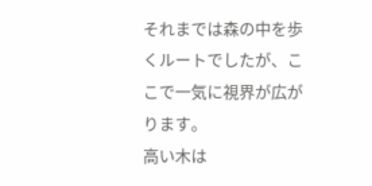それまでは森の中を歩くルートでしたが、ここで一気に視界が広がります。
高い木は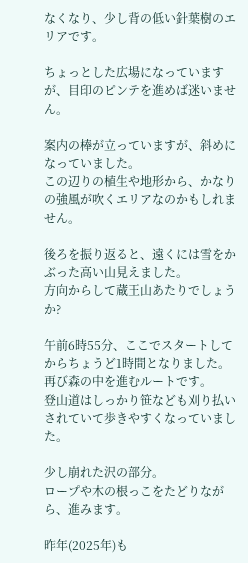なくなり、少し背の低い針葉樹のエリアです。

ちょっとした広場になっていますが、目印のピンテを進めば迷いません。

案内の棒が立っていますが、斜めになっていました。
この辺りの植生や地形から、かなりの強風が吹くエリアなのかもしれません。

後ろを振り返ると、遠くには雪をかぶった高い山見えました。
方向からして蔵王山あたりでしょうか?

午前6時55分、ここでスタートしてからちょうど1時間となりました。
再び森の中を進むルートです。
登山道はしっかり笹なども刈り払いされていて歩きやすくなっていました。

少し崩れた沢の部分。
ロープや木の根っこをたどりながら、進みます。

昨年(2025年)も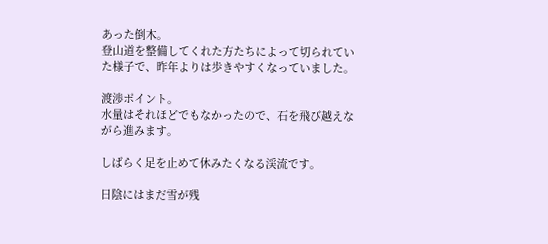あった倒木。
登山道を整備してくれた方たちによって切られていた様子で、昨年よりは歩きやすくなっていました。

渡渉ポイント。
水量はそれほどでもなかったので、石を飛び越えながら進みます。

しばらく足を止めて休みたくなる渓流です。

日陰にはまだ雪が残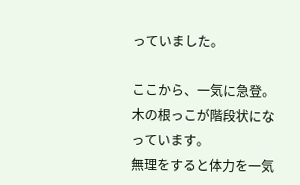っていました。

ここから、一気に急登。
木の根っこが階段状になっています。
無理をすると体力を一気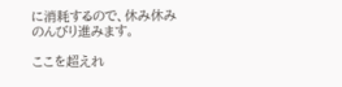に消耗するので、休み休みのんびり進みます。

ここを超えれ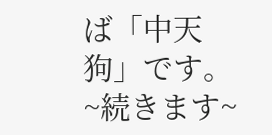ば「中天狗」です。
~続きます~